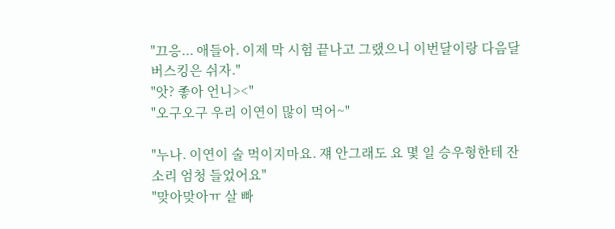"끄응... 애들아. 이제 막 시험 끝나고 그랬으니 이번달이랑 다음달 버스킹은 쉬자."
"앗? 좋아 언니><"
"오구오구 우리 이연이 많이 먹어~"

"누나. 이연이 술 먹이지마요. 쟤 안그래도 요 몇 일 승우형한테 잔소리 엄청 들었어요"
"맞아맞아ㅠ 살 빠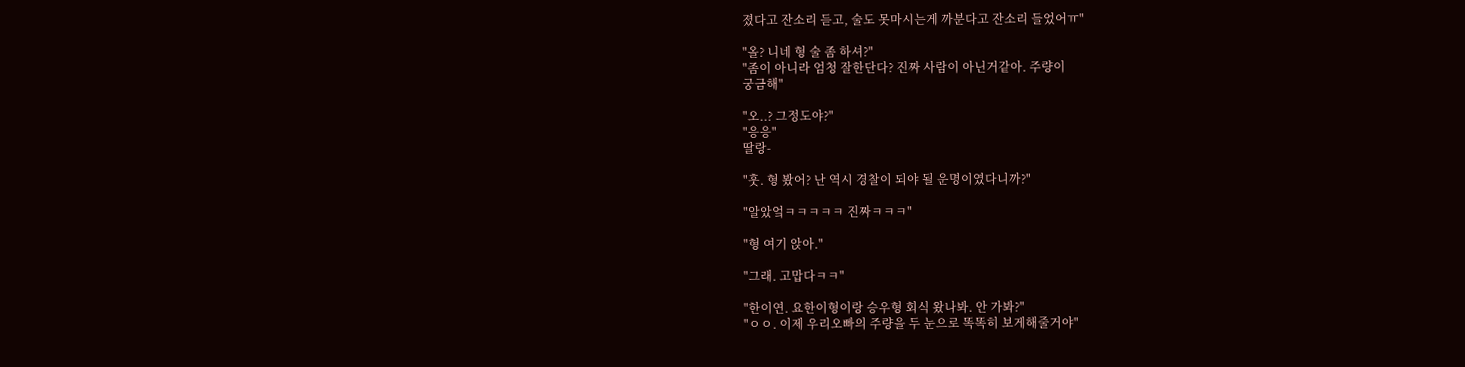졌다고 잔소리 듣고, 술도 못마시는게 까분다고 잔소리 들었어ㅠ"

"올? 니네 형 술 좀 하셔?"
"좀이 아니라 엄청 잘한단다? 진짜 사람이 아닌거같아. 주량이
궁금해"

"오..? 그정도야?"
"응응"
딸랑-

"훗. 형 봤어? 난 역시 경찰이 되야 될 운명이였다니까?"

"알았엌ㅋㅋㅋㅋㅋ 진짜ㅋㅋㅋ"

"형 여기 앉아."

"그래. 고맙다ㅋㅋ"

"한이연. 요한이형이랑 승우형 회식 왔나봐. 안 가봐?"
"ㅇㅇ. 이제 우리오빠의 주량을 두 눈으로 똑똑히 보게해줄거야"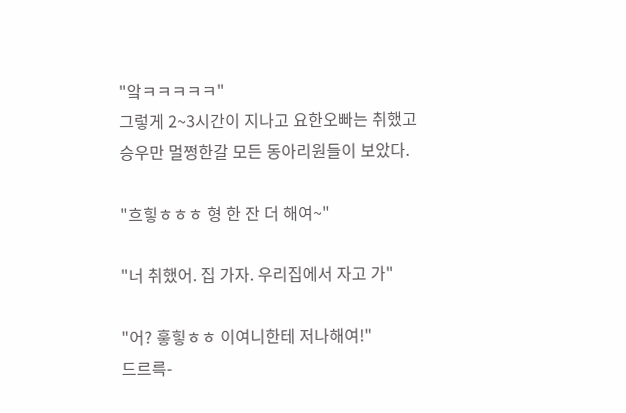"앜ㅋㅋㅋㅋㅋ"
그렇게 2~3시간이 지나고 요한오빠는 취했고 승우만 멀쩡한갈 모든 동아리원들이 보았다.

"흐힣ㅎㅎㅎ 형 한 잔 더 해여~"

"너 취했어. 집 가자. 우리집에서 자고 가"

"어? 흫힣ㅎㅎ 이여니한테 저나해여!"
드르륵-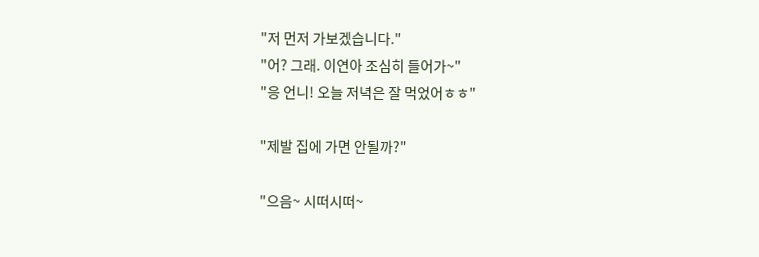"저 먼저 가보겠습니다."
"어? 그래. 이연아 조심히 들어가~"
"응 언니! 오늘 저녁은 잘 먹었어ㅎㅎ"

"제발 집에 가면 안될까?"

"으음~ 시떠시떠~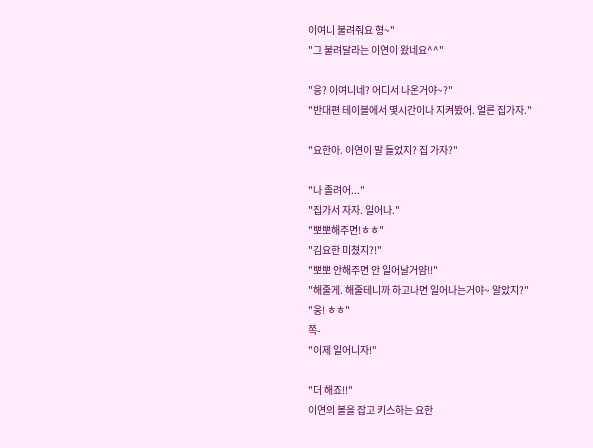이여니 불려줘요 형~"
"그 불려달라는 이연이 왔네요^^"

"응? 이여니네? 어디서 나온거야~?"
"반대편 테이블에서 몇시간이나 지켜봤어. 얼른 집가자."

"요한아. 이연이 말 들었지? 집 가자?"

"나 졸려어..."
"집가서 자자. 일어나."
"뽀뽀해주면!ㅎㅎ"
"김요한 미쳤지?!"
"뽀뽀 안해주면 안 일어날거얌!!"
"해줄게. 해줄테니까 하고나면 일어나는거야~ 알았지?"
"웅! ㅎㅎ"
쪽-
"이제 일어니자!"

"더 해죠!!"
이연의 볼을 잡고 키스하는 요한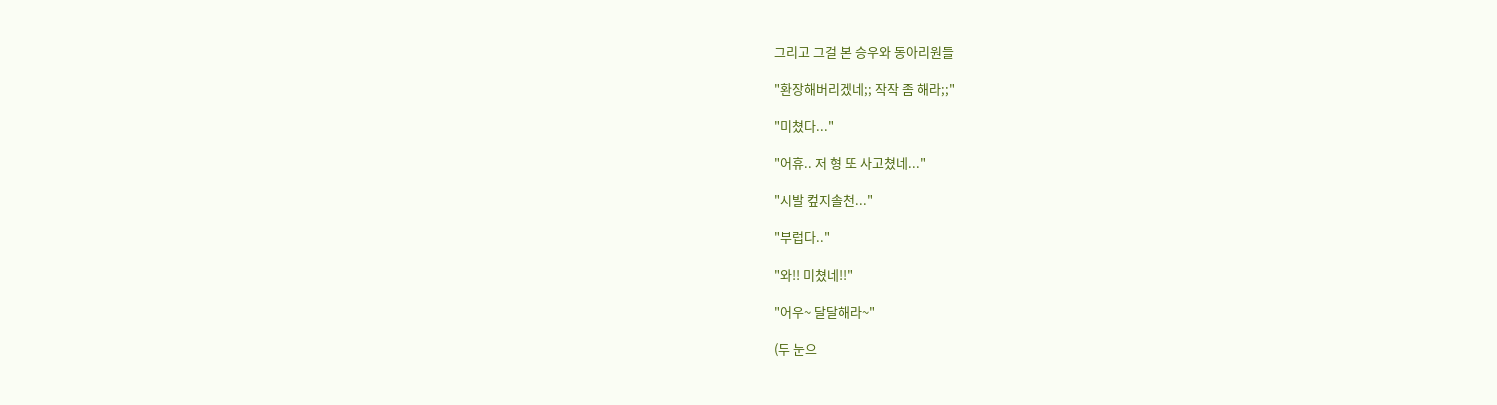그리고 그걸 본 승우와 동아리원들

"환장해버리겠네;; 작작 좀 해라;;"

"미쳤다..."

"어휴.. 저 형 또 사고쳤네..."

"시발 컾지솔천..."

"부럽다.."

"와!! 미쳤네!!"

"어우~ 달달해라~"

(두 눈으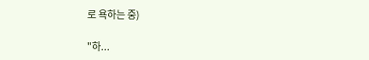로 욕하는 중)

"하...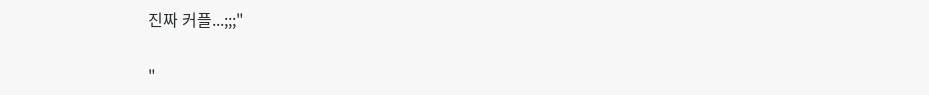진짜 커플...;;;"

"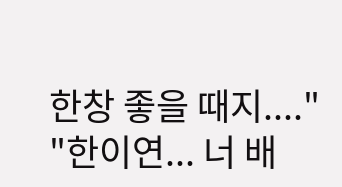한창 좋을 때지...."
"한이연... 너 배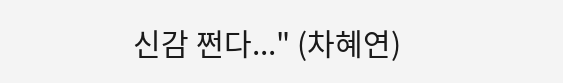신감 쩐다..." (차혜연)